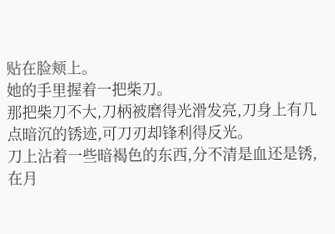贴在脸颊上。
她的手里握着一把柴刀。
那把柴刀不大,刀柄被磨得光滑发亮,刀身上有几点暗沉的锈迹,可刀刃却锋利得反光。
刀上沾着一些暗褐色的东西,分不清是血还是锈,在月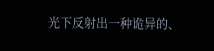光下反射出一种诡异的、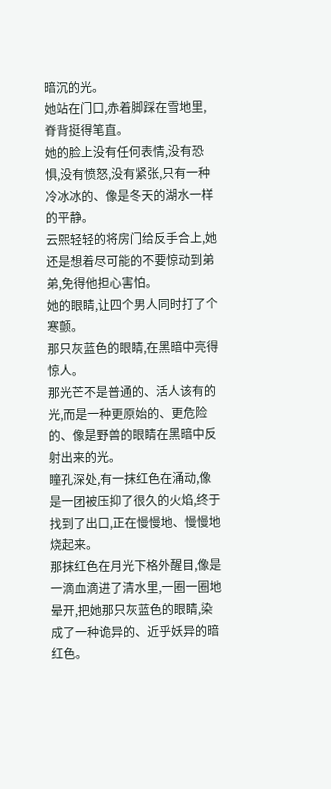暗沉的光。
她站在门口,赤着脚踩在雪地里,脊背挺得笔直。
她的脸上没有任何表情,没有恐惧,没有愤怒,没有紧张,只有一种冷冰冰的、像是冬天的湖水一样的平静。
云熙轻轻的将房门给反手合上,她还是想着尽可能的不要惊动到弟弟,免得他担心害怕。
她的眼睛,让四个男人同时打了个寒颤。
那只灰蓝色的眼睛,在黑暗中亮得惊人。
那光芒不是普通的、活人该有的光,而是一种更原始的、更危险的、像是野兽的眼睛在黑暗中反射出来的光。
瞳孔深处,有一抹红色在涌动,像是一团被压抑了很久的火焰,终于找到了出口,正在慢慢地、慢慢地烧起来。
那抹红色在月光下格外醒目,像是一滴血滴进了清水里,一圈一圈地晕开,把她那只灰蓝色的眼睛,染成了一种诡异的、近乎妖异的暗红色。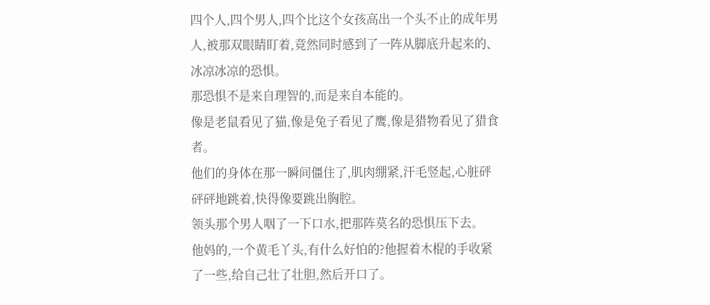四个人,四个男人,四个比这个女孩高出一个头不止的成年男人,被那双眼睛盯着,竟然同时感到了一阵从脚底升起来的、冰凉冰凉的恐惧。
那恐惧不是来自理智的,而是来自本能的。
像是老鼠看见了猫,像是兔子看见了鹰,像是猎物看见了猎食者。
他们的身体在那一瞬间僵住了,肌肉绷紧,汗毛竖起,心脏砰砰砰地跳着,快得像要跳出胸腔。
领头那个男人咽了一下口水,把那阵莫名的恐惧压下去。
他妈的,一个黄毛丫头,有什么好怕的?他握着木棍的手收紧了一些,给自己壮了壮胆,然后开口了。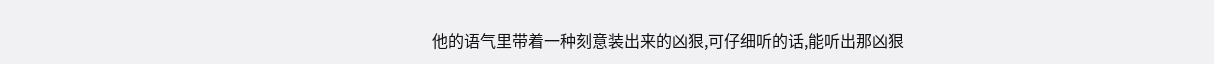他的语气里带着一种刻意装出来的凶狠,可仔细听的话,能听出那凶狠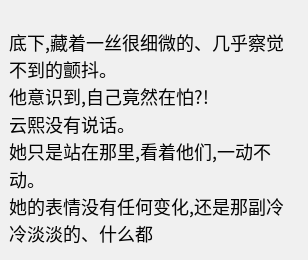底下,藏着一丝很细微的、几乎察觉不到的颤抖。
他意识到,自己竟然在怕?!
云熙没有说话。
她只是站在那里,看着他们,一动不动。
她的表情没有任何变化,还是那副冷冷淡淡的、什么都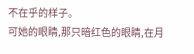不在乎的样子。
可她的眼睛,那只暗红色的眼睛,在月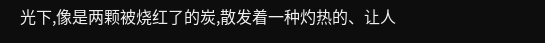光下,像是两颗被烧红了的炭,散发着一种灼热的、让人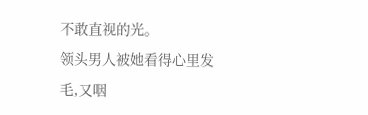不敢直视的光。
领头男人被她看得心里发毛,又咽